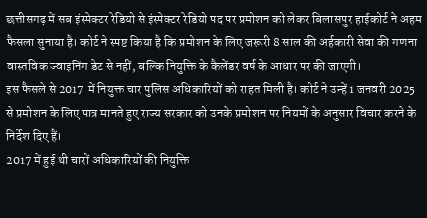छत्तीसगढ़ में सब इंस्पेक्टर रेडियो से इंस्पेक्टर रेडियो पद पर प्रमोशन को लेकर बिलासपुर हाईकोर्ट ने अहम फैसला सुनाया है। कोर्ट ने स्पष्ट किया है कि प्रमोशन के लिए जरूरी 8 साल की अर्हकारी सेवा की गणना वास्तविक ज्वाइनिंग डेट से नहीं, बल्कि नियुक्ति के कैलेंडर वर्ष के आधार पर की जाएगी।
इस फैसले से 2017 में नियुक्त चार पुलिस अधिकारियों को राहत मिली है। कोर्ट ने उन्हें 1 जनवरी 2025 से प्रमोशन के लिए पात्र मानते हुए राज्य सरकार को उनके प्रमोशन पर नियमों के अनुसार विचार करने के निर्देश दिए हैं।
2017 में हुई थी चारों अधिकारियों की नियुक्ति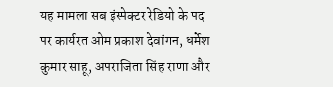यह मामला सब इंस्पेक्टर रेडियो के पद पर कार्यरत ओम प्रकाश देवांगन, धर्मेश कुमार साहू, अपराजिता सिंह राणा और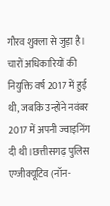गौरव शुक्ला से जुड़ा है। चारों अधिकारियों की नियुक्ति वर्ष 2017 में हुई थी, जबकि उन्होंने नवंबर 2017 में अपनी ज्वाइनिंग दी थी।छत्तीसगढ़ पुलिस एग्जीक्यूटिव (नॉन-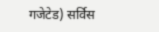गजेटेड) सर्विस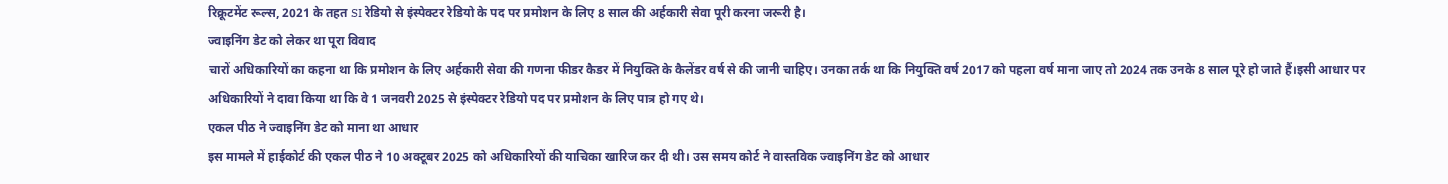रिक्रूटमेंट रूल्स, 2021 के तहत SI रेडियो से इंस्पेक्टर रेडियो के पद पर प्रमोशन के लिए 8 साल की अर्हकारी सेवा पूरी करना जरूरी है।
ज्वाइनिंग डेट को लेकर था पूरा विवाद
चारों अधिकारियों का कहना था कि प्रमोशन के लिए अर्हकारी सेवा की गणना फीडर कैडर में नियुक्ति के कैलेंडर वर्ष से की जानी चाहिए। उनका तर्क था कि नियुक्ति वर्ष 2017 को पहला वर्ष माना जाए तो 2024 तक उनके 8 साल पूरे हो जाते हैं।इसी आधार पर अधिकारियों ने दावा किया था कि वे 1 जनवरी 2025 से इंस्पेक्टर रेडियो पद पर प्रमोशन के लिए पात्र हो गए थे।
एकल पीठ ने ज्वाइनिंग डेट को माना था आधार
इस मामले में हाईकोर्ट की एकल पीठ ने 10 अक्टूबर 2025 को अधिकारियों की याचिका खारिज कर दी थी। उस समय कोर्ट ने वास्तविक ज्वाइनिंग डेट को आधार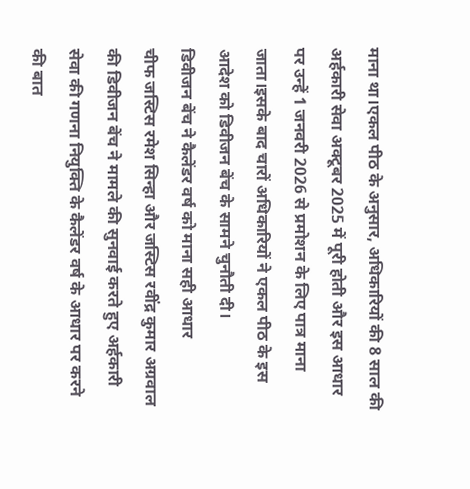माना था।एकल पीठ के अनुसार, अधिकारियों की 8 साल की अर्हकारी सेवा अक्टूबर 2025 में पूरी होती और इस आधार पर उन्हें 1 जनवरी 2026 से प्रमोशन के लिए पात्र माना जाता।इसके बाद चारों अधिकारियों ने एकल पीठ के इस आदेश को डिवीजन बेंच के सामने चुनौती दी।
डिवीजन बेंच ने कैलेंडर वर्ष को माना सही आधार
चीफ जस्टिस रमेश सिन्हा और जस्टिस रवींद्र कुमार अग्रवाल की डिवीजन बेंच ने मामले की सुनवाई करते हुए अर्हकारी सेवा की गणना नियुक्ति के कैलेंडर वर्ष के आधार पर करने की बात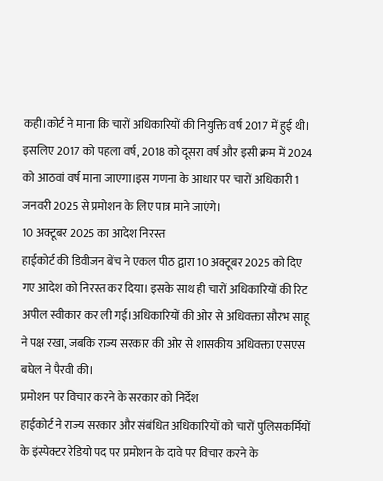कही।कोर्ट ने माना कि चारों अधिकारियों की नियुक्ति वर्ष 2017 में हुई थी। इसलिए 2017 को पहला वर्ष, 2018 को दूसरा वर्ष और इसी क्रम में 2024 को आठवां वर्ष माना जाएगा।इस गणना के आधार पर चारों अधिकारी 1 जनवरी 2025 से प्रमोशन के लिए पात्र माने जाएंगे।
10 अक्टूबर 2025 का आदेश निरस्त
हाईकोर्ट की डिवीजन बेंच ने एकल पीठ द्वारा 10 अक्टूबर 2025 को दिए गए आदेश को निरस्त कर दिया। इसके साथ ही चारों अधिकारियों की रिट अपील स्वीकार कर ली गई।अधिकारियों की ओर से अधिवक्ता सौरभ साहू ने पक्ष रखा, जबकि राज्य सरकार की ओर से शासकीय अधिवक्ता एसएस बघेल ने पैरवी की।
प्रमोशन पर विचार करने के सरकार को निर्देश
हाईकोर्ट ने राज्य सरकार और संबंधित अधिकारियों को चारों पुलिसकर्मियों के इंस्पेक्टर रेडियो पद पर प्रमोशन के दावे पर विचार करने के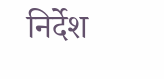निर्देश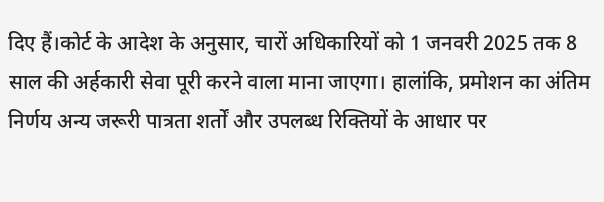दिए हैं।कोर्ट के आदेश के अनुसार, चारों अधिकारियों को 1 जनवरी 2025 तक 8 साल की अर्हकारी सेवा पूरी करने वाला माना जाएगा। हालांकि, प्रमोशन का अंतिम निर्णय अन्य जरूरी पात्रता शर्तों और उपलब्ध रिक्तियों के आधार पर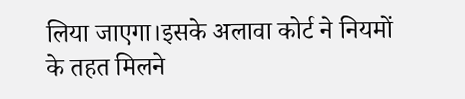लिया जाएगा।इसके अलावा कोर्ट ने नियमों के तहत मिलने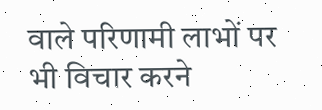वाले परिणामी लाभों पर भी विचार करने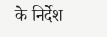के निर्देश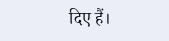दिए हैं।